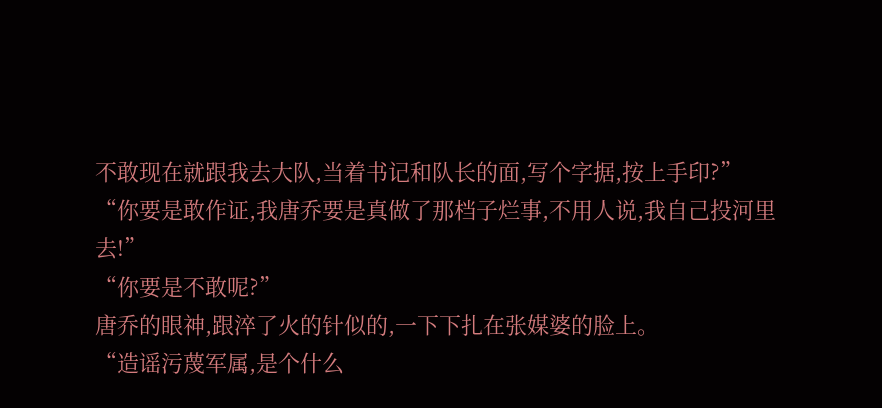不敢现在就跟我去大队,当着书记和队长的面,写个字据,按上手印?”
“你要是敢作证,我唐乔要是真做了那档子烂事,不用人说,我自己投河里去!”
“你要是不敢呢?”
唐乔的眼神,跟淬了火的针似的,一下下扎在张媒婆的脸上。
“造谣污蔑军属,是个什么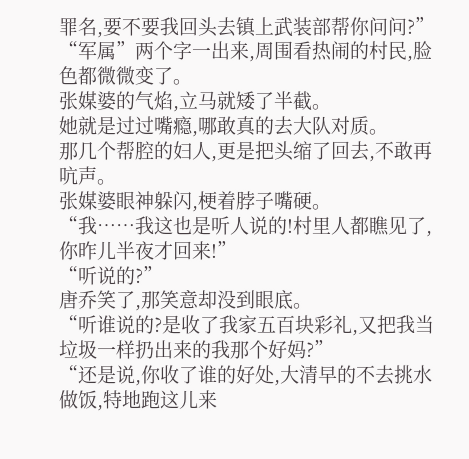罪名,要不要我回头去镇上武装部帮你问问?”
“军属”两个字一出来,周围看热闹的村民,脸色都微微变了。
张媒婆的气焰,立马就矮了半截。
她就是过过嘴瘾,哪敢真的去大队对质。
那几个帮腔的妇人,更是把头缩了回去,不敢再吭声。
张媒婆眼神躲闪,梗着脖子嘴硬。
“我……我这也是听人说的!村里人都瞧见了,你昨儿半夜才回来!”
“听说的?”
唐乔笑了,那笑意却没到眼底。
“听谁说的?是收了我家五百块彩礼,又把我当垃圾一样扔出来的我那个好妈?”
“还是说,你收了谁的好处,大清早的不去挑水做饭,特地跑这儿来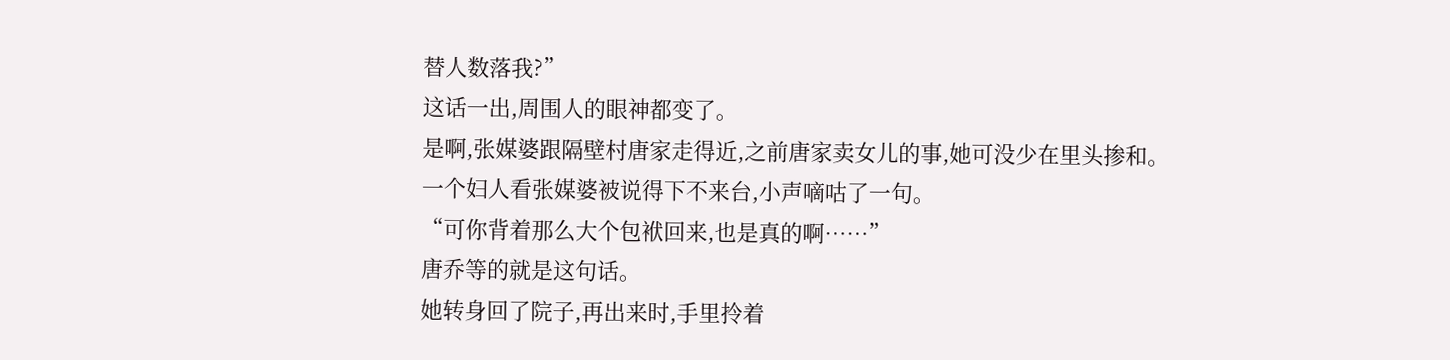替人数落我?”
这话一出,周围人的眼神都变了。
是啊,张媒婆跟隔壁村唐家走得近,之前唐家卖女儿的事,她可没少在里头掺和。
一个妇人看张媒婆被说得下不来台,小声嘀咕了一句。
“可你背着那么大个包袱回来,也是真的啊……”
唐乔等的就是这句话。
她转身回了院子,再出来时,手里拎着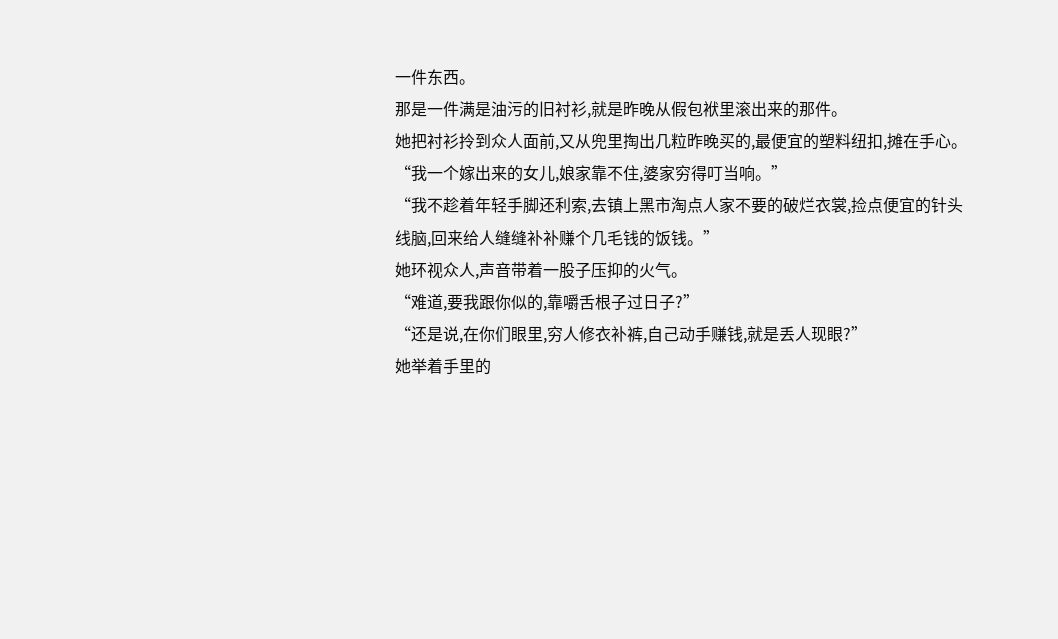一件东西。
那是一件满是油污的旧衬衫,就是昨晚从假包袱里滚出来的那件。
她把衬衫拎到众人面前,又从兜里掏出几粒昨晚买的,最便宜的塑料纽扣,摊在手心。
“我一个嫁出来的女儿,娘家靠不住,婆家穷得叮当响。”
“我不趁着年轻手脚还利索,去镇上黑市淘点人家不要的破烂衣裳,捡点便宜的针头线脑,回来给人缝缝补补赚个几毛钱的饭钱。”
她环视众人,声音带着一股子压抑的火气。
“难道,要我跟你似的,靠嚼舌根子过日子?”
“还是说,在你们眼里,穷人修衣补裤,自己动手赚钱,就是丢人现眼?”
她举着手里的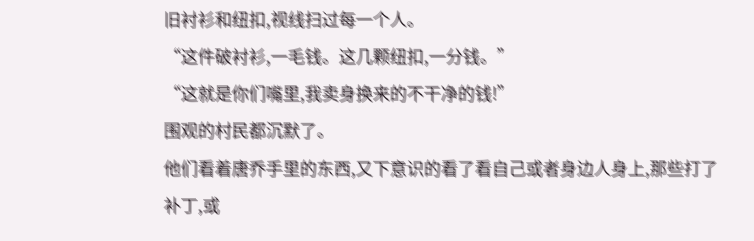旧衬衫和纽扣,视线扫过每一个人。
“这件破衬衫,一毛钱。这几颗纽扣,一分钱。”
“这就是你们嘴里,我卖身换来的不干净的钱!”
围观的村民都沉默了。
他们看着唐乔手里的东西,又下意识的看了看自己或者身边人身上,那些打了补丁,或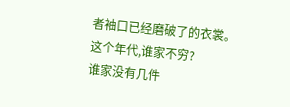者袖口已经磨破了的衣裳。
这个年代,谁家不穷?
谁家没有几件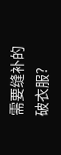需要缝补的破衣服?